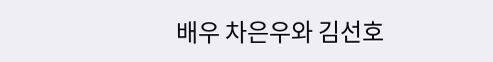배우 차은우와 김선호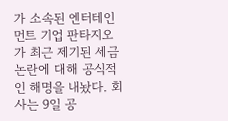가 소속된 엔터테인먼트 기업 판타지오가 최근 제기된 세금 논란에 대해 공식적인 해명을 내놨다. 회사는 9일 공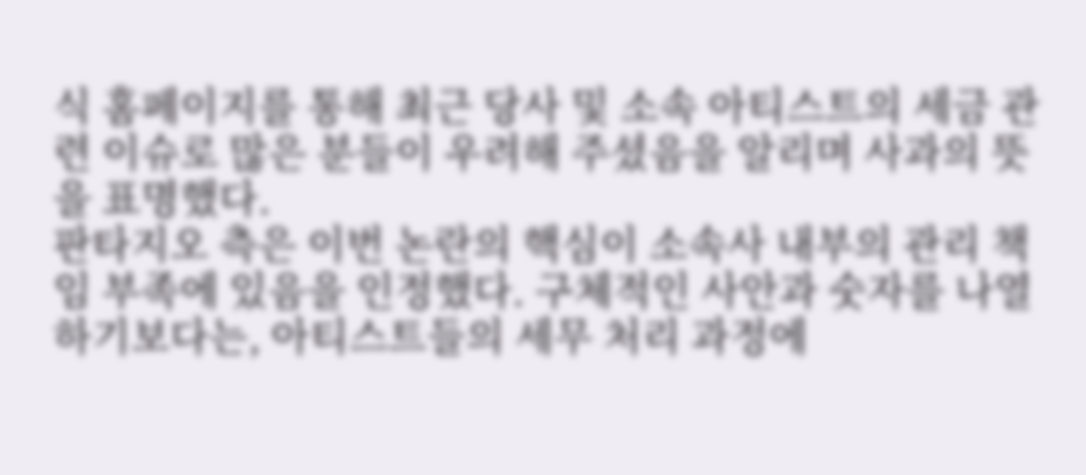식 홈페이지를 통해 최근 당사 및 소속 아티스트의 세금 관련 이슈로 많은 분들이 우려해 주셨음을 알리며 사과의 뜻을 표명했다.
판타지오 측은 이번 논란의 핵심이 소속사 내부의 관리 책임 부족에 있음을 인정했다. 구체적인 사안과 숫자를 나열하기보다는, 아티스트들의 세무 처리 과정에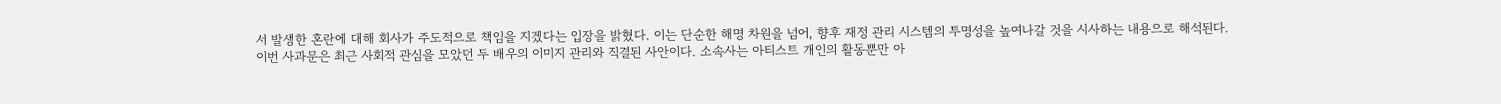서 발생한 혼란에 대해 회사가 주도적으로 책임을 지겠다는 입장을 밝혔다. 이는 단순한 해명 차원을 넘어, 향후 재정 관리 시스템의 투명성을 높여나갈 것을 시사하는 내용으로 해석된다.
이번 사과문은 최근 사회적 관심을 모았던 두 배우의 이미지 관리와 직결된 사안이다. 소속사는 아티스트 개인의 활동뿐만 아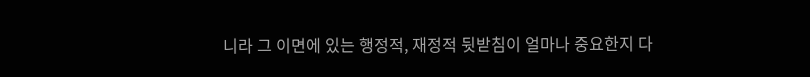니라 그 이면에 있는 행정적, 재정적 뒷받침이 얼마나 중요한지 다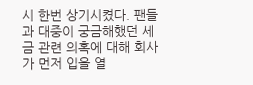시 한번 상기시켰다. 팬들과 대중이 궁금해했던 세금 관련 의혹에 대해 회사가 먼저 입을 열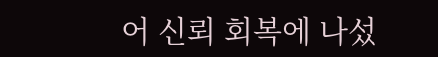어 신뢰 회복에 나섰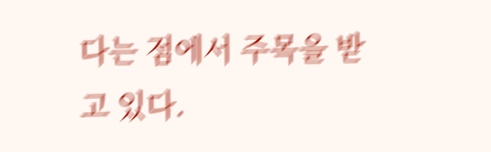다는 점에서 주목을 받고 있다.